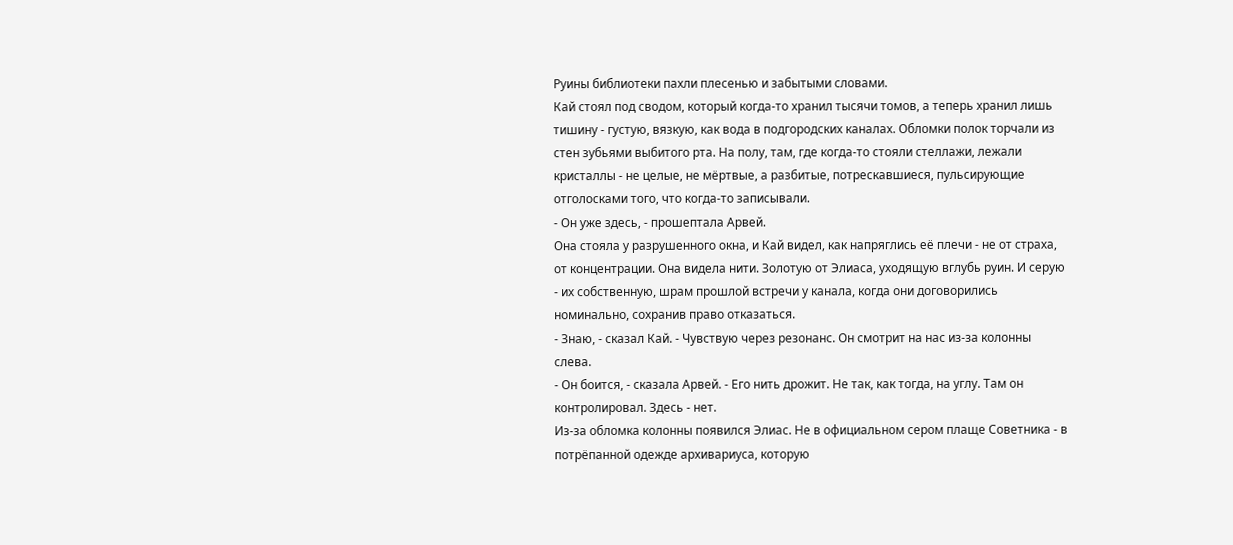Руины библиотеки пахли плесенью и забытыми словами.
Кай стоял под сводом, который когда-то хранил тысячи томов, а теперь хранил лишь тишину - густую, вязкую, как вода в подгородских каналах. Обломки полок торчали из стен зубьями выбитого рта. На полу, там, где когда-то стояли стеллажи, лежали кристаллы - не целые, не мёртвые, а разбитые, потрескавшиеся, пульсирующие отголосками того, что когда-то записывали.
- Он уже здесь, - прошептала Арвей.
Она стояла у разрушенного окна, и Кай видел, как напряглись её плечи - не от страха, от концентрации. Она видела нити. Золотую от Элиаса, уходящую вглубь руин. И серую - их собственную, шрам прошлой встречи у канала, когда они договорились номинально, сохранив право отказаться.
- Знаю, - сказал Кай. - Чувствую через резонанс. Он смотрит на нас из-за колонны слева.
- Он боится, - сказала Арвей. - Его нить дрожит. Не так, как тогда, на углу. Там он контролировал. Здесь - нет.
Из-за обломка колонны появился Элиас. Не в официальном сером плаще Советника - в потрёпанной одежде архивариуса, которую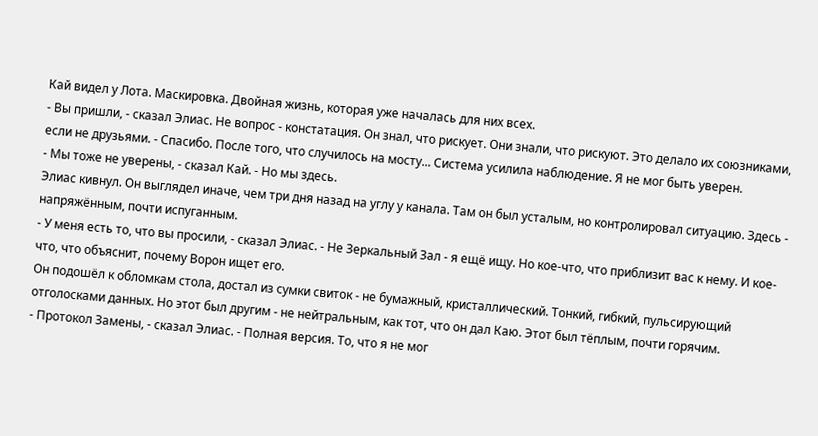Кай видел у Лота. Маскировка. Двойная жизнь, которая уже началась для них всех.
- Вы пришли, - сказал Элиас. Не вопрос - констатация. Он знал, что рискует. Они знали, что рискуют. Это делало их союзниками, если не друзьями. - Спасибо. После того, что случилось на мосту... Система усилила наблюдение. Я не мог быть уверен.
- Мы тоже не уверены, - сказал Кай. - Но мы здесь.
Элиас кивнул. Он выглядел иначе, чем три дня назад на углу у канала. Там он был усталым, но контролировал ситуацию. Здесь - напряжённым, почти испуганным.
- У меня есть то, что вы просили, - сказал Элиас. - Не Зеркальный Зал - я ещё ищу. Но кое-что, что приблизит вас к нему. И кое-что, что объяснит, почему Ворон ищет его.
Он подошёл к обломкам стола, достал из сумки свиток - не бумажный, кристаллический. Тонкий, гибкий, пульсирующий отголосками данных. Но этот был другим - не нейтральным, как тот, что он дал Каю. Этот был тёплым, почти горячим.
- Протокол Замены, - сказал Элиас. - Полная версия. То, что я не мог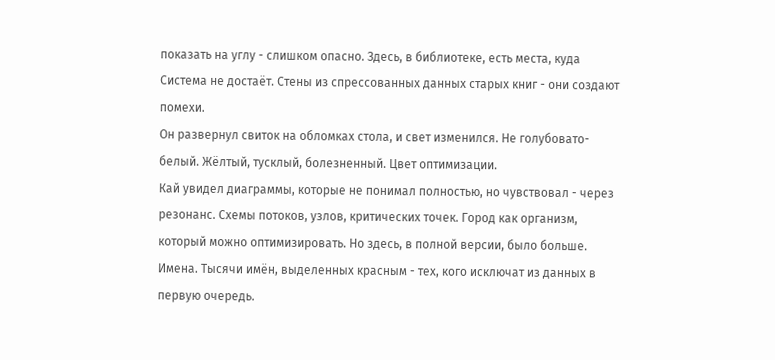показать на углу - слишком опасно. Здесь, в библиотеке, есть места, куда Система не достаёт. Стены из спрессованных данных старых книг - они создают помехи.
Он развернул свиток на обломках стола, и свет изменился. Не голубовато-белый. Жёлтый, тусклый, болезненный. Цвет оптимизации.
Кай увидел диаграммы, которые не понимал полностью, но чувствовал - через резонанс. Схемы потоков, узлов, критических точек. Город как организм, который можно оптимизировать. Но здесь, в полной версии, было больше. Имена. Тысячи имён, выделенных красным - тех, кого исключат из данных в первую очередь.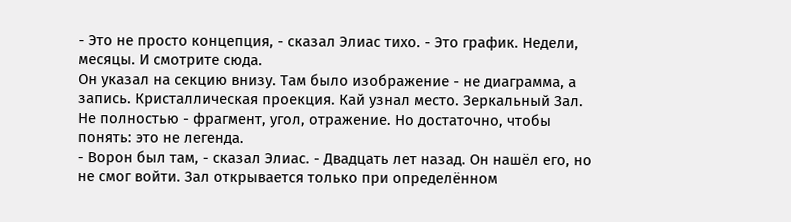- Это не просто концепция, - сказал Элиас тихо. - Это график. Недели, месяцы. И смотрите сюда.
Он указал на секцию внизу. Там было изображение - не диаграмма, а запись. Кристаллическая проекция. Кай узнал место. Зеркальный Зал. Не полностью - фрагмент, угол, отражение. Но достаточно, чтобы понять: это не легенда.
- Ворон был там, - сказал Элиас. - Двадцать лет назад. Он нашёл его, но не смог войти. Зал открывается только при определённом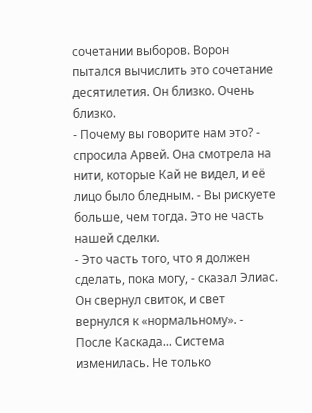сочетании выборов. Ворон пытался вычислить это сочетание десятилетия. Он близко. Очень близко.
- Почему вы говорите нам это? - спросила Арвей. Она смотрела на нити, которые Кай не видел, и её лицо было бледным. - Вы рискуете больше, чем тогда. Это не часть нашей сделки.
- Это часть того, что я должен сделать, пока могу, - сказал Элиас. Он свернул свиток, и свет вернулся к «нормальному». - После Каскада... Система изменилась. Не только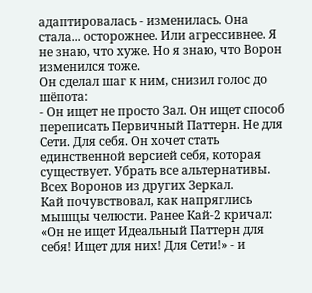адаптировалась - изменилась. Она стала... осторожнее. Или агрессивнее. Я не знаю, что хуже. Но я знаю, что Ворон изменился тоже.
Он сделал шаг к ним, снизил голос до шёпота:
- Он ищет не просто Зал. Он ищет способ переписать Первичный Паттерн. Не для Сети. Для себя. Он хочет стать единственной версией себя, которая существует. Убрать все альтернативы. Всех Воронов из других Зеркал.
Кай почувствовал, как напряглись мышцы челюсти. Ранее Кай-2 кричал: «Он не ищет Идеальный Паттерн для себя! Ищет для них! Для Сети!» - и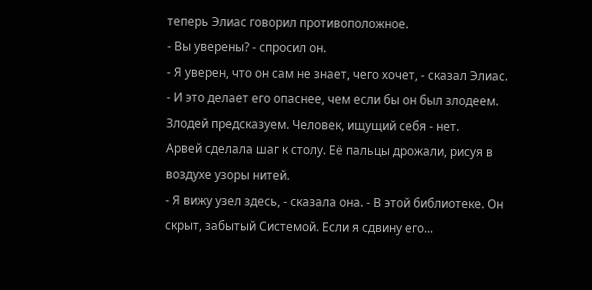теперь Элиас говорил противоположное.
- Вы уверены? - спросил он.
- Я уверен, что он сам не знает, чего хочет, - сказал Элиас. - И это делает его опаснее, чем если бы он был злодеем. Злодей предсказуем. Человек, ищущий себя - нет.
Арвей сделала шаг к столу. Её пальцы дрожали, рисуя в воздухе узоры нитей.
- Я вижу узел здесь, - сказала она. - В этой библиотеке. Он скрыт, забытый Системой. Если я сдвину его...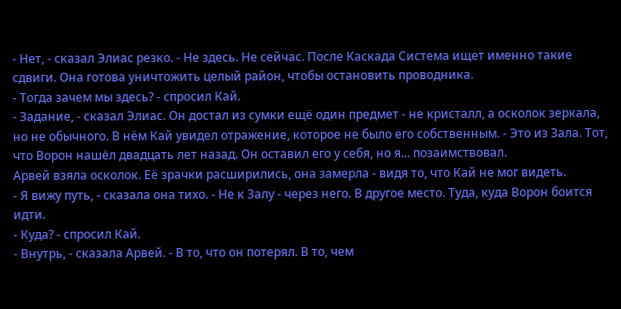- Нет, - сказал Элиас резко. - Не здесь. Не сейчас. После Каскада Система ищет именно такие сдвиги. Она готова уничтожить целый район, чтобы остановить проводника.
- Тогда зачем мы здесь? - спросил Кай.
- Задание, - сказал Элиас. Он достал из сумки ещё один предмет - не кристалл, а осколок зеркала, но не обычного. В нём Кай увидел отражение, которое не было его собственным. - Это из Зала. Тот, что Ворон нашёл двадцать лет назад. Он оставил его у себя, но я... позаимствовал.
Арвей взяла осколок. Её зрачки расширились, она замерла - видя то, что Кай не мог видеть.
- Я вижу путь, - сказала она тихо. - Не к Залу - через него. В другое место. Туда, куда Ворон боится идти.
- Куда? - спросил Кай.
- Внутрь, - сказала Арвей. - В то, что он потерял. В то, чем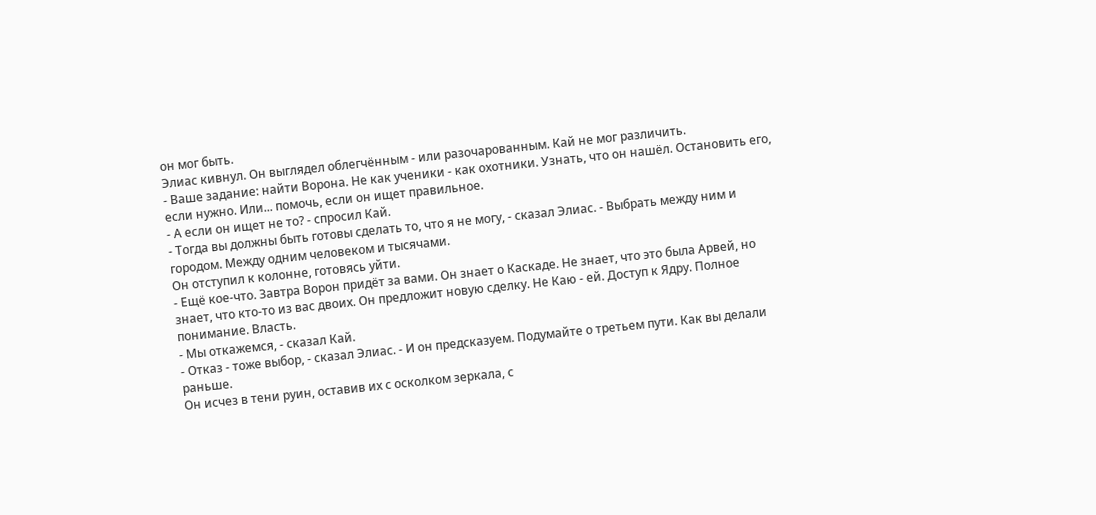он мог быть.
Элиас кивнул. Он выглядел облегчённым - или разочарованным. Кай не мог различить.
- Ваше задание: найти Ворона. Не как ученики - как охотники. Узнать, что он нашёл. Остановить его, если нужно. Или... помочь, если он ищет правильное.
- А если он ищет не то? - спросил Кай.
- Тогда вы должны быть готовы сделать то, что я не могу, - сказал Элиас. - Выбрать между ним и городом. Между одним человеком и тысячами.
Он отступил к колонне, готовясь уйти.
- Ещё кое-что. Завтра Ворон придёт за вами. Он знает о Каскаде. Не знает, что это была Арвей, но знает, что кто-то из вас двоих. Он предложит новую сделку. Не Каю - ей. Доступ к Ядру. Полное понимание. Власть.
- Мы откажемся, - сказал Кай.
- Отказ - тоже выбор, - сказал Элиас. - И он предсказуем. Подумайте о третьем пути. Как вы делали раньше.
Он исчез в тени руин, оставив их с осколком зеркала, с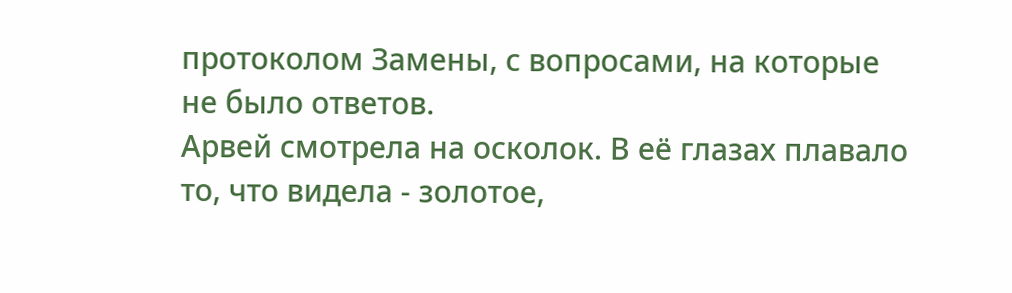протоколом Замены, с вопросами, на которые не было ответов.
Арвей смотрела на осколок. В её глазах плавало то, что видела - золотое,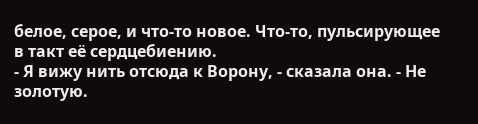белое, серое, и что-то новое. Что-то, пульсирующее в такт её сердцебиению.
- Я вижу нить отсюда к Ворону, - сказала она. - Не золотую.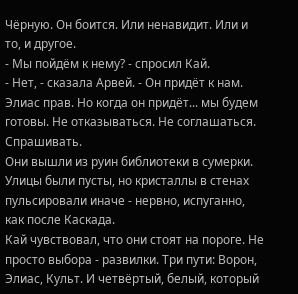Чёрную. Он боится. Или ненавидит. Или и то, и другое.
- Мы пойдём к нему? - спросил Кай.
- Нет, - сказала Арвей. - Он придёт к нам. Элиас прав. Но когда он придёт... мы будем готовы. Не отказываться. Не соглашаться. Спрашивать.
Они вышли из руин библиотеки в сумерки. Улицы были пусты, но кристаллы в стенах пульсировали иначе - нервно, испуганно, как после Каскада.
Кай чувствовал, что они стоят на пороге. Не просто выбора - развилки. Три пути: Ворон, Элиас, Культ. И четвёртый, белый, который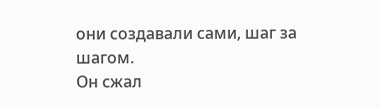они создавали сами, шаг за шагом.
Он сжал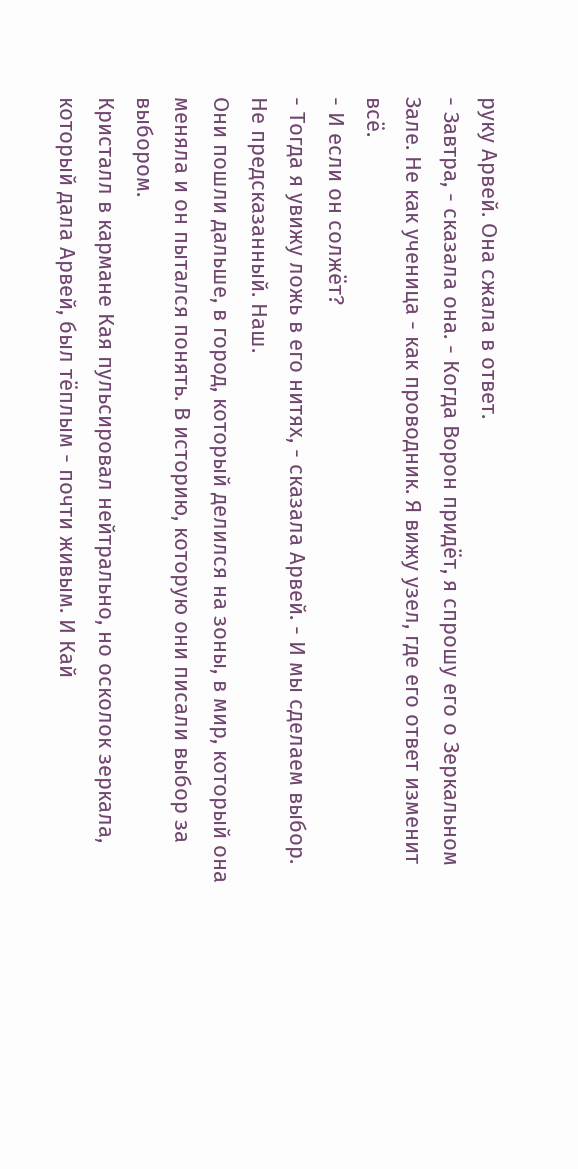руку Арвей. Она сжала в ответ.
- Завтра, - сказала она. - Когда Ворон придёт, я спрошу его о Зеркальном Зале. Не как ученица - как проводник. Я вижу узел, где его ответ изменит всё.
- И если он солжёт?
- Тогда я увижу ложь в его нитях, - сказала Арвей. - И мы сделаем выбор. Не предсказанный. Наш.
Они пошли дальше, в город, который делился на зоны, в мир, который она меняла и он пытался понять. В историю, которую они писали выбор за выбором.
Кристалл в кармане Кая пульсировал нейтрально, но осколок зеркала, который дала Арвей, был тёплым - почти живым. И Кай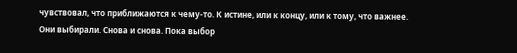чувствовал, что приближаются к чему-то. К истине, или к концу, или к тому, что важнее.
Они выбирали. Снова и снова. Пока выбор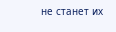не станет их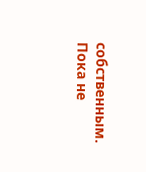собственным.
Пока не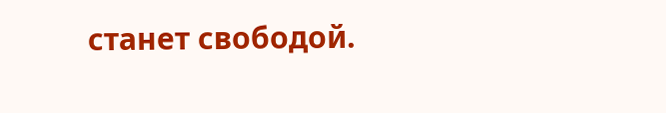станет свободой.